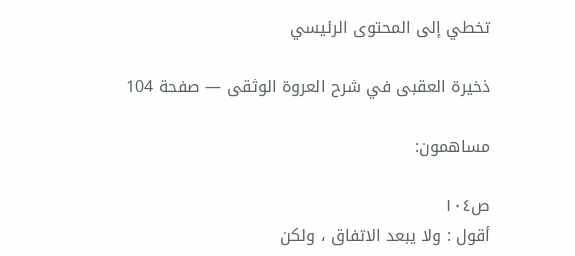تخطي إلى المحتوى الرئيسي

ذخيرة العقبى في شرح العروة الوثقى — صفحة 104

مساهمون:

ص١٠٤
أقول : ولا يبعد الاتفاق ، ولكن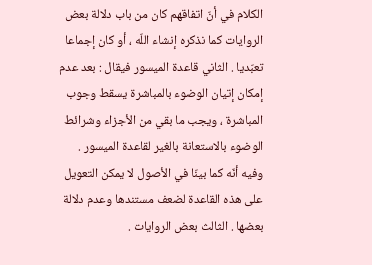الكلام في أنّ اتفاقهم كان من باب دلالة بعض الروايات كما نذكره إنشاء اللّه ، أو كان إجماعا تعبّديا . الثاني قاعدة الميسور فيقال : بعد عدم إمكان إتيان الوضوء بالمباشرة يسقط وجوب المباشرة ، ويجب ما بقي من الأجزاء وشرائط الوضوء بالاستعانة بالغير لقاعدة الميسور . وفيه أنّه كما بينّا في الأصول لا يمكن التعويل على هذه القاعدة لضعف مستندها وعدم دلالة بعضها . الثالث بعض الروايات .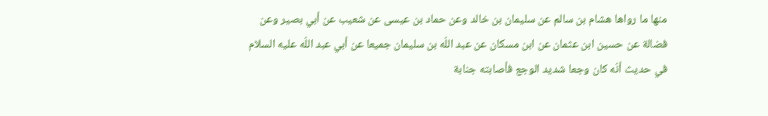منها ما رواها هشام بن سالم عن سليمان بن خالد وعن حماد بن عيسى عن شعيب عن أبي بصير وعن فضالة عن حسين ابن عثمان عن ابن مسكان عن عبد اللّه بن سليمان جميعا عن أبي عبد اللّه عليه السلام في حديث أنّه كان وجعا شديد الوجع فأصابته جنابة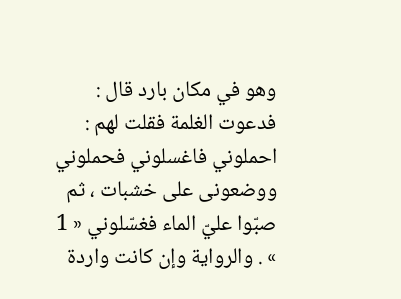وهو في مكان بارد قال : فدعوت الغلمة فقلت لهم : احملوني فاغسلوني فحملوني ووضعونى على خشبات ، ثم صبّوا عليّ الماء فغسّلوني « 1 » . والرواية وإن كانت واردة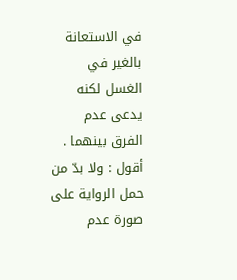في الاستعانة بالغير في الغسل لكنه يدعى عدم الفرق بينهما . أقول : ولا بدّ من حمل الرواية على صورة عدم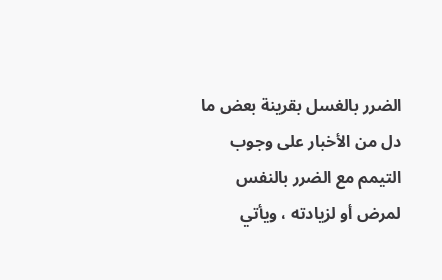الضرر بالغسل بقرينة بعض ما دل من الأخبار على وجوب التيمم مع الضرر بالنفس لمرض أو لزيادته ، ويأتي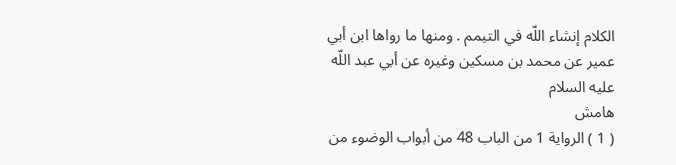الكلام إنشاء اللّه في التيمم . ومنها ما رواها ابن أبي عمير عن محمد بن مسكين وغيره عن أبي عبد اللّه عليه السلام
هامش
( 1 ) الرواية 1 من الباب 48 من أبواب الوضوء من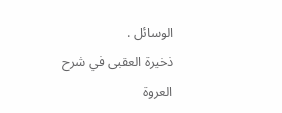الوسائل .
ذخيرة العقبى في شرح العروة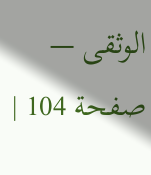الوثقى — صفحة 104 |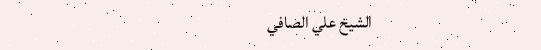الشيخ علي الصافي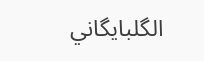الگلبايگاني